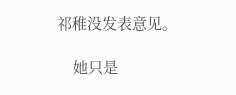祁稚没发表意见。

    她只是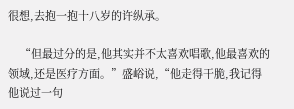很想,去抱一抱十八岁的许纵承。

    “但最过分的是,他其实并不太喜欢唱歌,他最喜欢的领域,还是医疗方面。”盛峪说,“他走得干脆,我记得他说过一句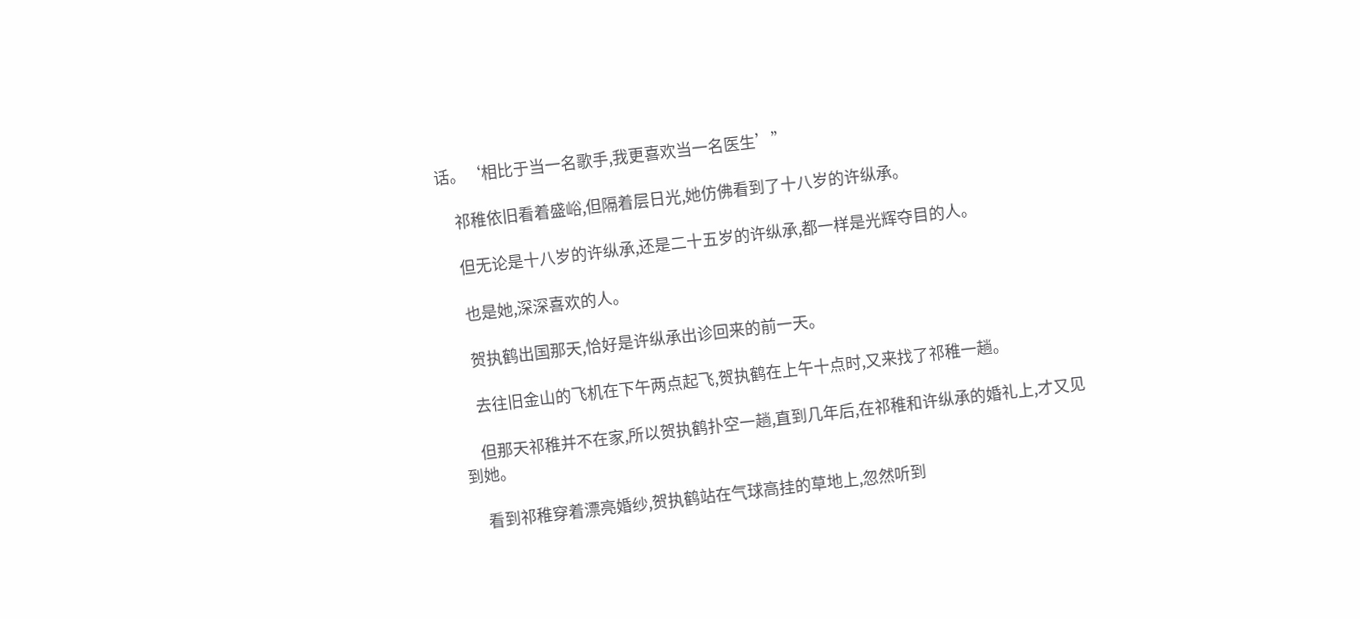话。‘相比于当一名歌手,我更喜欢当一名医生’”

    祁稚依旧看着盛峪,但隔着层日光,她仿佛看到了十八岁的许纵承。

    但无论是十八岁的许纵承,还是二十五岁的许纵承,都一样是光辉夺目的人。

    也是她,深深喜欢的人。

    贺执鹤出国那天,恰好是许纵承出诊回来的前一天。

    去往旧金山的飞机在下午两点起飞,贺执鹤在上午十点时,又来找了祁稚一趟。

    但那天祁稚并不在家,所以贺执鹤扑空一趟,直到几年后,在祁稚和许纵承的婚礼上,才又见到她。

    看到祁稚穿着漂亮婚纱,贺执鹤站在气球高挂的草地上,忽然听到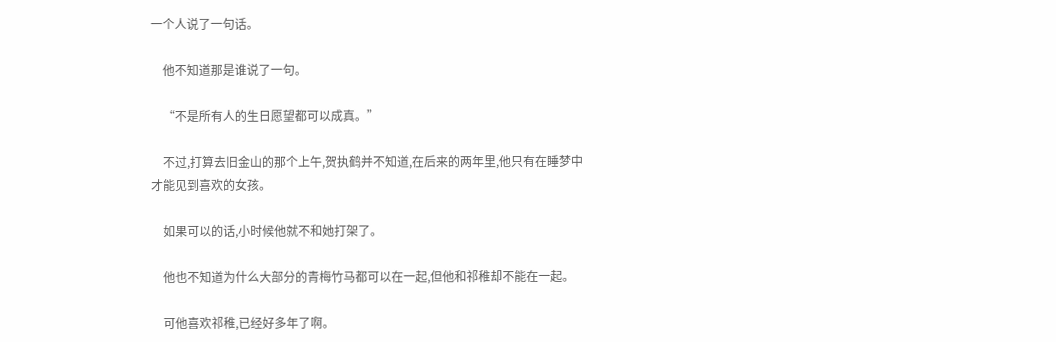一个人说了一句话。

    他不知道那是谁说了一句。

    “不是所有人的生日愿望都可以成真。”

    不过,打算去旧金山的那个上午,贺执鹤并不知道,在后来的两年里,他只有在睡梦中才能见到喜欢的女孩。

    如果可以的话,小时候他就不和她打架了。

    他也不知道为什么大部分的青梅竹马都可以在一起,但他和祁稚却不能在一起。

    可他喜欢祁稚,已经好多年了啊。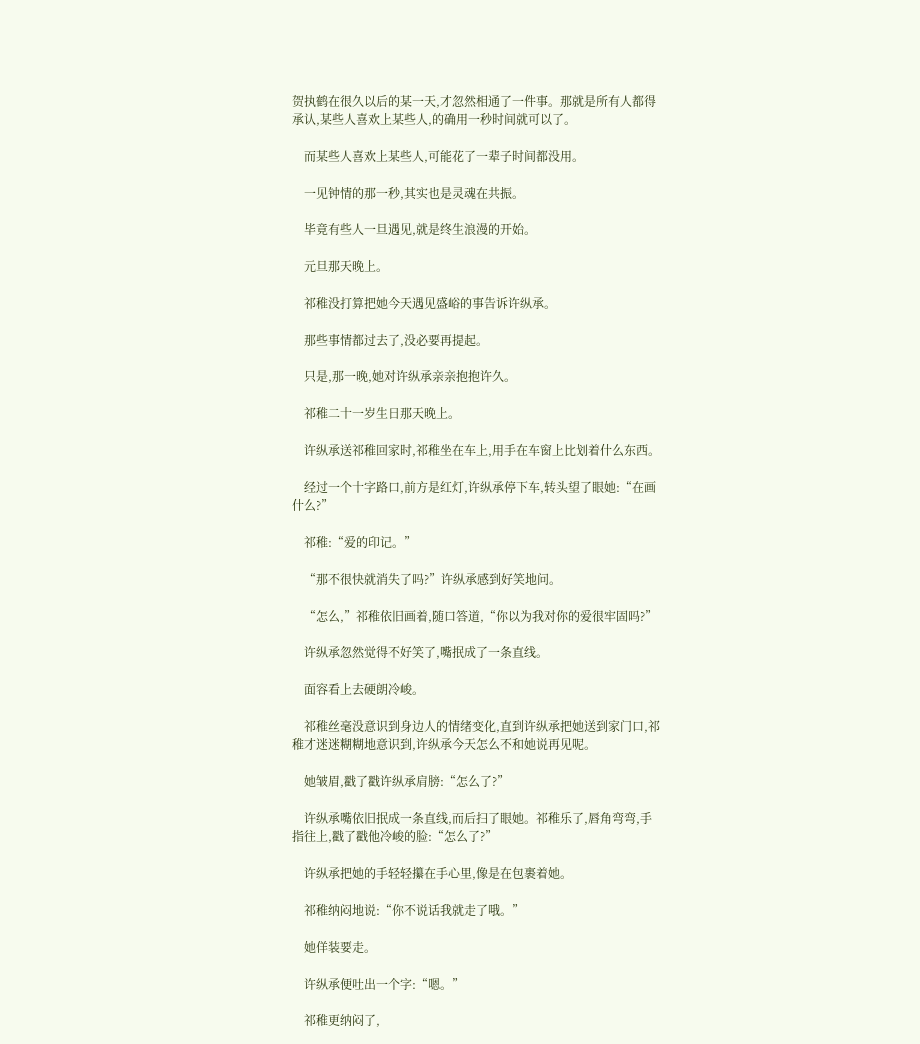贺执鹤在很久以后的某一天,才忽然相通了一件事。那就是所有人都得承认,某些人喜欢上某些人,的确用一秒时间就可以了。

    而某些人喜欢上某些人,可能花了一辈子时间都没用。

    一见钟情的那一秒,其实也是灵魂在共振。

    毕竟有些人一旦遇见,就是终生浪漫的开始。

    元旦那天晚上。

    祁稚没打算把她今天遇见盛峪的事告诉许纵承。

    那些事情都过去了,没必要再提起。

    只是,那一晚,她对许纵承亲亲抱抱许久。

    祁稚二十一岁生日那天晚上。

    许纵承送祁稚回家时,祁稚坐在车上,用手在车窗上比划着什么东西。

    经过一个十字路口,前方是红灯,许纵承停下车,转头望了眼她:“在画什么?”

    祁稚:“爱的印记。”

    “那不很快就消失了吗?”许纵承感到好笑地问。

    “怎么,”祁稚依旧画着,随口答道,“你以为我对你的爱很牢固吗?”

    许纵承忽然觉得不好笑了,嘴抿成了一条直线。

    面容看上去硬朗冷峻。

    祁稚丝毫没意识到身边人的情绪变化,直到许纵承把她送到家门口,祁稚才迷迷糊糊地意识到,许纵承今天怎么不和她说再见呢。

    她皱眉,戳了戳许纵承肩膀:“怎么了?”

    许纵承嘴依旧抿成一条直线,而后扫了眼她。祁稚乐了,唇角弯弯,手指往上,戳了戳他冷峻的脸:“怎么了?”

    许纵承把她的手轻轻攥在手心里,像是在包裹着她。

    祁稚纳闷地说:“你不说话我就走了哦。”

    她佯装要走。

    许纵承便吐出一个字:“嗯。”

    祁稚更纳闷了,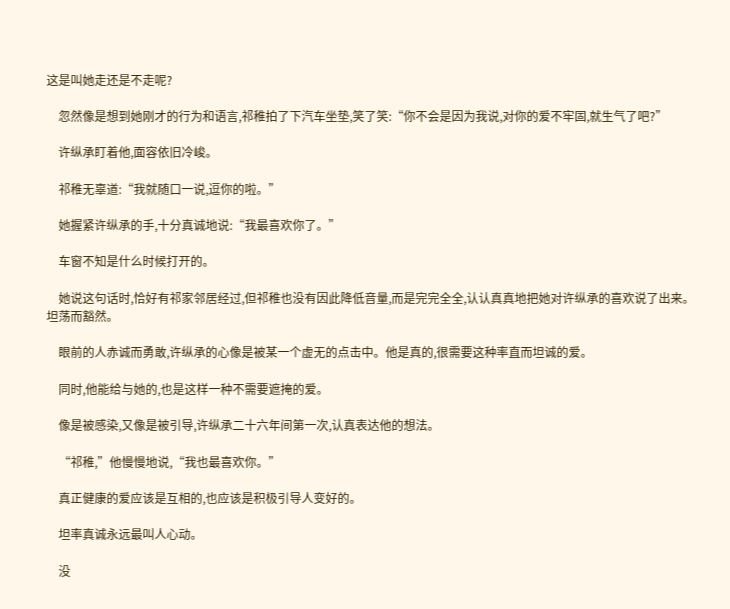这是叫她走还是不走呢?

    忽然像是想到她刚才的行为和语言,祁稚拍了下汽车坐垫,笑了笑:“你不会是因为我说,对你的爱不牢固,就生气了吧?”

    许纵承盯着他,面容依旧冷峻。

    祁稚无辜道:“我就随口一说,逗你的啦。”

    她握紧许纵承的手,十分真诚地说:“我最喜欢你了。”

    车窗不知是什么时候打开的。

    她说这句话时,恰好有祁家邻居经过,但祁稚也没有因此降低音量,而是完完全全,认认真真地把她对许纵承的喜欢说了出来。坦荡而豁然。

    眼前的人赤诚而勇敢,许纵承的心像是被某一个虚无的点击中。他是真的,很需要这种率直而坦诚的爱。

    同时,他能给与她的,也是这样一种不需要遮掩的爱。

    像是被感染,又像是被引导,许纵承二十六年间第一次,认真表达他的想法。

    “祁稚,”他慢慢地说,“我也最喜欢你。”

    真正健康的爱应该是互相的,也应该是积极引导人变好的。

    坦率真诚永远最叫人心动。

    没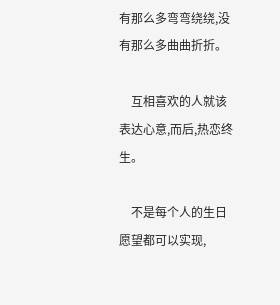有那么多弯弯绕绕,没有那么多曲曲折折。

    互相喜欢的人就该表达心意,而后,热恋终生。

    不是每个人的生日愿望都可以实现,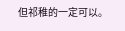但祁稚的一定可以。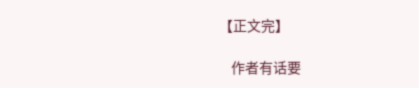【正文完】

    作者有话要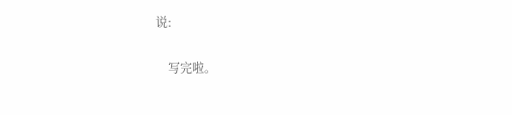说:

    写完啦。